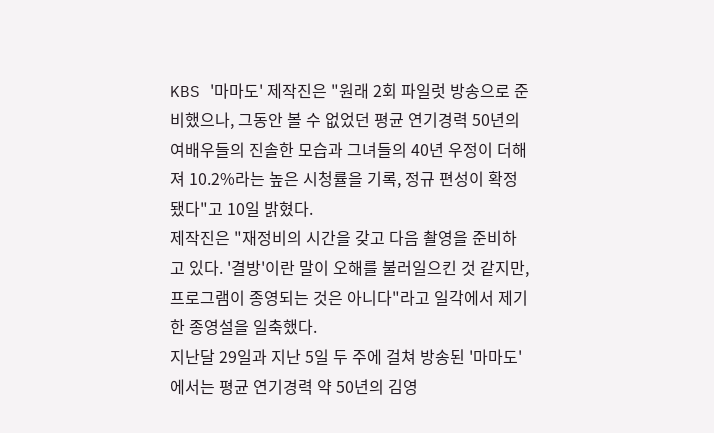KBS '마마도' 제작진은 "원래 2회 파일럿 방송으로 준비했으나, 그동안 볼 수 없었던 평균 연기경력 50년의 여배우들의 진솔한 모습과 그녀들의 40년 우정이 더해져 10.2%라는 높은 시청률을 기록, 정규 편성이 확정됐다"고 10일 밝혔다.
제작진은 "재정비의 시간을 갖고 다음 촬영을 준비하고 있다. '결방'이란 말이 오해를 불러일으킨 것 같지만, 프로그램이 종영되는 것은 아니다"라고 일각에서 제기한 종영설을 일축했다.
지난달 29일과 지난 5일 두 주에 걸쳐 방송된 '마마도'에서는 평균 연기경력 약 50년의 김영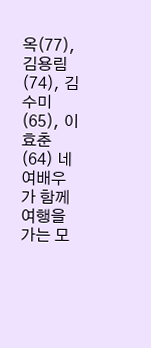옥(77), 김용림(74), 김수미(65), 이효춘(64) 네 여배우가 함께 여행을 가는 모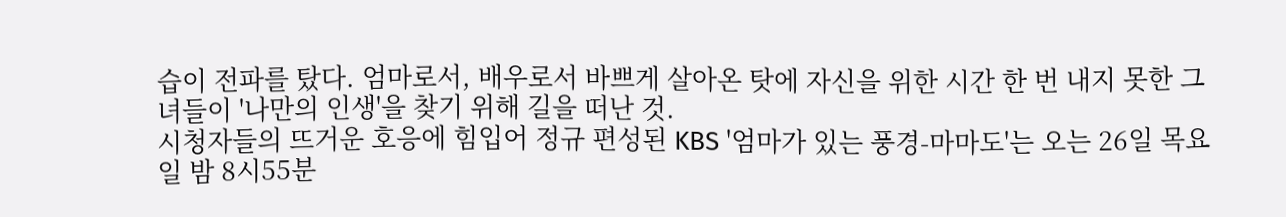습이 전파를 탔다. 엄마로서, 배우로서 바쁘게 살아온 탓에 자신을 위한 시간 한 번 내지 못한 그녀들이 '나만의 인생'을 찾기 위해 길을 떠난 것.
시청자들의 뜨거운 호응에 힘입어 정규 편성된 KBS '엄마가 있는 풍경-마마도'는 오는 26일 목요일 밤 8시55분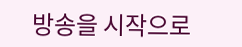방송을 시작으로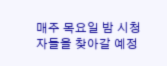매주 목요일 밤 시청자들을 찾아갈 예정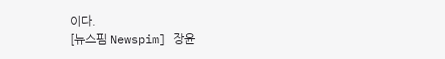이다.
[뉴스핌 Newspim] 장윤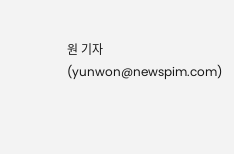원 기자 (yunwon@newspim.com)